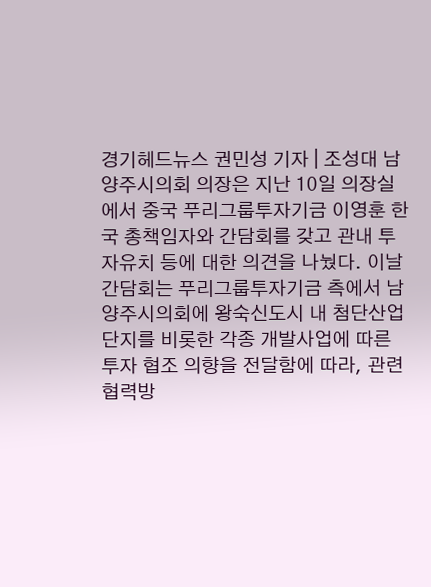경기헤드뉴스 권민성 기자 | 조성대 남양주시의회 의장은 지난 10일 의장실에서 중국 푸리그룹투자기금 이영훈 한국 총책임자와 간담회를 갖고 관내 투자유치 등에 대한 의견을 나눴다. 이날 간담회는 푸리그룹투자기금 측에서 남양주시의회에 왕숙신도시 내 첨단산업단지를 비롯한 각종 개발사업에 따른 투자 협조 의향을 전달함에 따라, 관련 협력방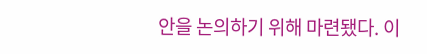안을 논의하기 위해 마련됐다. 이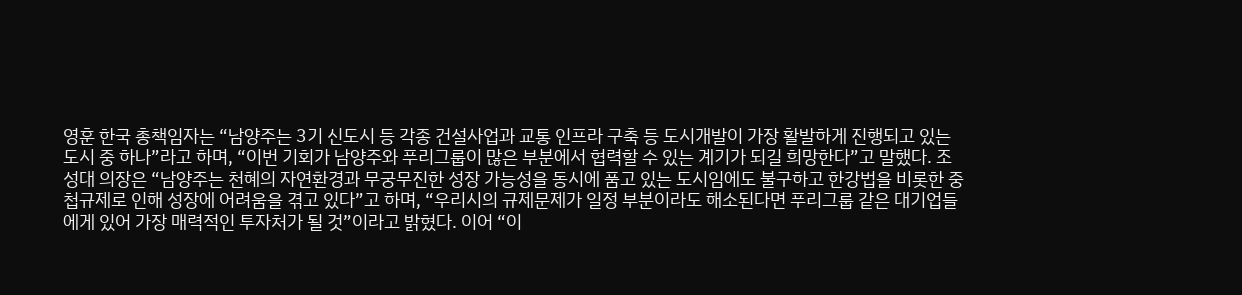영훈 한국 총책임자는 “남양주는 3기 신도시 등 각종 건설사업과 교통 인프라 구축 등 도시개발이 가장 활발하게 진행되고 있는 도시 중 하나”라고 하며, “이번 기회가 남양주와 푸리그룹이 많은 부분에서 협력할 수 있는 계기가 되길 희망한다”고 말했다. 조성대 의장은 “남양주는 천혜의 자연환경과 무궁무진한 성장 가능성을 동시에 품고 있는 도시임에도 불구하고 한강법을 비롯한 중첩규제로 인해 성장에 어려움을 겪고 있다”고 하며, “우리시의 규제문제가 일정 부분이라도 해소된다면 푸리그룹 같은 대기업들에게 있어 가장 매력적인 투자처가 될 것”이라고 밝혔다. 이어 “이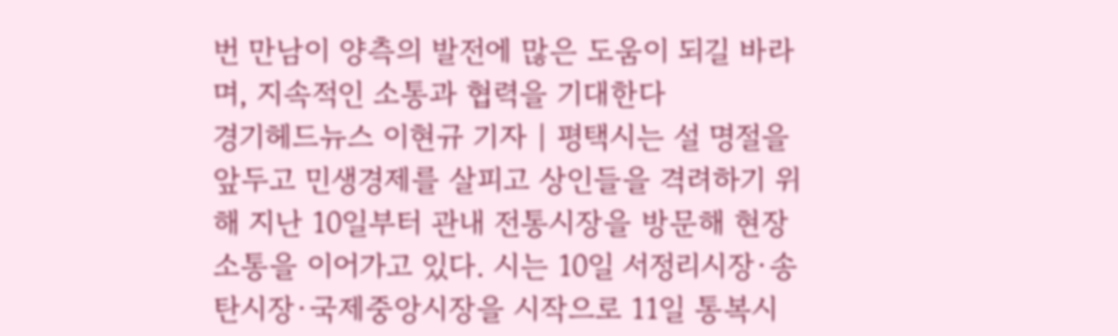번 만남이 양측의 발전에 많은 도움이 되길 바라며, 지속적인 소통과 협력을 기대한다
경기헤드뉴스 이현규 기자 | 평택시는 설 명절을 앞두고 민생경제를 살피고 상인들을 격려하기 위해 지난 10일부터 관내 전통시장을 방문해 현장 소통을 이어가고 있다. 시는 10일 서정리시장·송탄시장·국제중앙시장을 시작으로 11일 통복시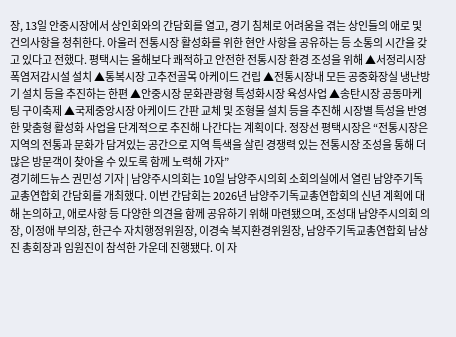장, 13일 안중시장에서 상인회와의 간담회를 열고, 경기 침체로 어려움을 겪는 상인들의 애로 및 건의사항을 청취한다. 아울러 전통시장 활성화를 위한 현안 사항을 공유하는 등 소통의 시간을 갖고 있다고 전했다. 평택시는 올해보다 쾌적하고 안전한 전통시장 환경 조성을 위해 ▲서정리시장 폭염저감시설 설치 ▲통복시장 고추전골목 아케이드 건립 ▲전통시장내 모든 공중화장실 냉난방기 설치 등을 추진하는 한편 ▲안중시장 문화관광형 특성화시장 육성사업 ▲송탄시장 공동마케팅 구이축제 ▲국제중앙시장 아케이드 간판 교체 및 조형물 설치 등을 추진해 시장별 특성을 반영한 맞춤형 활성화 사업을 단계적으로 추진해 나간다는 계획이다. 정장선 평택시장은 “전통시장은 지역의 전통과 문화가 담겨있는 공간으로 지역 특색을 살린 경쟁력 있는 전통시장 조성을 통해 더 많은 방문객이 찾아올 수 있도록 함께 노력해 가자”
경기헤드뉴스 권민성 기자 | 남양주시의회는 10일 남양주시의회 소회의실에서 열린 남양주기독교총연합회 간담회를 개최했다. 이번 간담회는 2026년 남양주기독교총연합회의 신년 계획에 대해 논의하고, 애로사항 등 다양한 의견을 함께 공유하기 위해 마련됐으며, 조성대 남양주시의회 의장, 이정애 부의장, 한근수 자치행정위원장, 이경숙 복지환경위원장, 남양주기독교총연합회 남상진 총회장과 임원진이 참석한 가운데 진행됐다. 이 자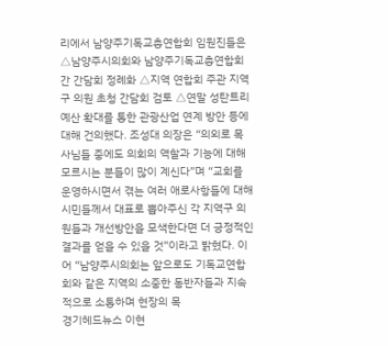리에서 남양주기독교총연합회 임원진들은 △남양주시의회와 남양주기독교총연합회 간 간담회 정례화 △지역 연합회 주관 지역구 의원 초청 간담회 검토 △연말 성탄트리 예산 확대를 통한 관광산업 연계 방안 등에 대해 건의했다. 조성대 의장은 “의외로 목사님들 중에도 의회의 역할과 기능에 대해 모르시는 분들이 많이 계신다”며 “교회를 운영하시면서 겪는 여러 애로사항들에 대해 시민들께서 대표로 뽑아주신 각 지역구 의원들과 개선방안을 모색한다면 더 긍정적인 결과를 얻을 수 있을 것”이라고 밝혔다. 이어 “남양주시의회는 앞으로도 기독교연합회와 같은 지역의 소중한 동반자들과 지속적으로 소통하며 현장의 목
경기헤드뉴스 이현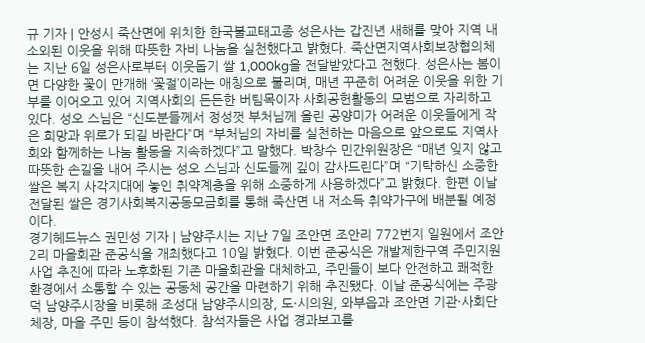규 기자 | 안성시 죽산면에 위치한 한국불교태고종 성은사는 갑진년 새해를 맞아 지역 내 소외된 이웃을 위해 따뜻한 자비 나눔을 실천했다고 밝혔다. 죽산면지역사회보장협의체는 지난 6일 성은사로부터 이웃돕기 쌀 1,000kg을 전달받았다고 전했다. 성은사는 봄이면 다양한 꽃이 만개해 ‘꽃절’이라는 애칭으로 불리며, 매년 꾸준히 어려운 이웃을 위한 기부를 이어오고 있어 지역사회의 든든한 버팀목이자 사회공헌활동의 모범으로 자리하고 있다. 성오 스님은 “신도분들께서 정성껏 부처님께 올린 공양미가 어려운 이웃들에게 작은 희망과 위로가 되길 바란다”며 “부처님의 자비를 실천하는 마음으로 앞으로도 지역사회와 함께하는 나눔 활동을 지속하겠다”고 말했다. 박창수 민간위원장은 “매년 잊지 않고 따뜻한 손길을 내어 주시는 성오 스님과 신도들께 깊이 감사드린다”며 “기탁하신 소중한 쌀은 복지 사각지대에 놓인 취약계층을 위해 소중하게 사용하겠다”고 밝혔다. 한편 이날 전달된 쌀은 경기사회복지공동모금회를 통해 죽산면 내 저소득 취약가구에 배분될 예정이다.
경기헤드뉴스 권민성 기자 | 남양주시는 지난 7일 조안면 조안리 772번지 일원에서 조안2리 마을회관 준공식을 개최했다고 10일 밝혔다. 이번 준공식은 개발제한구역 주민지원사업 추진에 따라 노후화된 기존 마을회관을 대체하고, 주민들이 보다 안전하고 쾌적한 환경에서 소통할 수 있는 공동체 공간을 마련하기 위해 추진됐다. 이날 준공식에는 주광덕 남양주시장을 비롯해 조성대 남양주시의장, 도·시의원, 와부읍과 조안면 기관·사회단체장, 마을 주민 등이 참석했다. 참석자들은 사업 경과보고를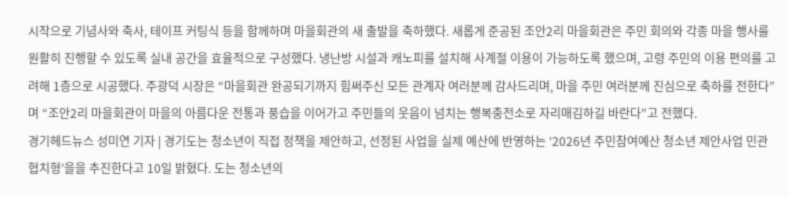시작으로 기념사와 축사, 테이프 커팅식 등을 함께하며 마을회관의 새 출발을 축하했다. 새롭게 준공된 조안2리 마을회관은 주민 회의와 각종 마을 행사를 원활히 진행할 수 있도록 실내 공간을 효율적으로 구성했다. 냉난방 시설과 캐노피를 설치해 사계절 이용이 가능하도록 했으며, 고령 주민의 이용 편의를 고려해 1층으로 시공했다. 주광덕 시장은 “마을회관 완공되기까지 힘써주신 모든 관계자 여러분께 감사드리며, 마을 주민 여러분께 진심으로 축하를 전한다”며 “조안2리 마을회관이 마을의 아름다운 전통과 풍습을 이어가고 주민들의 웃음이 넘치는 행복충전소로 자리매김하길 바란다”고 전했다.
경기헤드뉴스 성미연 기자 | 경기도는 청소년이 직접 정책을 제안하고, 선정된 사업을 실제 예산에 반영하는 ‘2026년 주민참여예산 청소년 제안사업 민관협치형’을을 추진한다고 10일 밝혔다. 도는 청소년의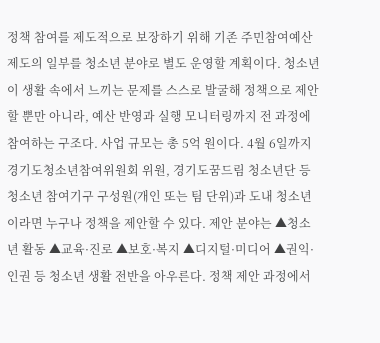정책 참여를 제도적으로 보장하기 위해 기존 주민참여예산 제도의 일부를 청소년 분야로 별도 운영할 계획이다. 청소년이 생활 속에서 느끼는 문제를 스스로 발굴해 정책으로 제안할 뿐만 아니라, 예산 반영과 실행 모니터링까지 전 과정에 참여하는 구조다. 사업 규모는 총 5억 원이다. 4월 6일까지 경기도청소년참여위원회 위원, 경기도꿈드림 청소년단 등 청소년 참여기구 구성원(개인 또는 팀 단위)과 도내 청소년이라면 누구나 정책을 제안할 수 있다. 제안 분야는 ▲청소년 활동 ▲교육·진로 ▲보호·복지 ▲디지털·미디어 ▲권익·인권 등 청소년 생활 전반을 아우른다. 정책 제안 과정에서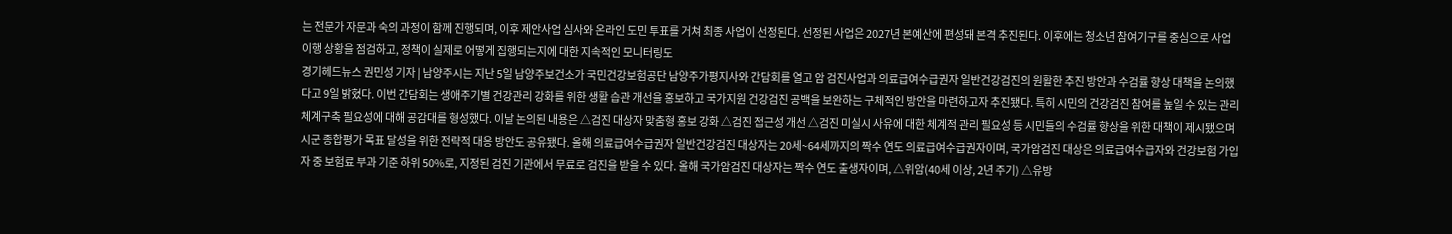는 전문가 자문과 숙의 과정이 함께 진행되며, 이후 제안사업 심사와 온라인 도민 투표를 거쳐 최종 사업이 선정된다. 선정된 사업은 2027년 본예산에 편성돼 본격 추진된다. 이후에는 청소년 참여기구를 중심으로 사업 이행 상황을 점검하고, 정책이 실제로 어떻게 집행되는지에 대한 지속적인 모니터링도
경기헤드뉴스 권민성 기자 | 남양주시는 지난 5일 남양주보건소가 국민건강보험공단 남양주가평지사와 간담회를 열고 암 검진사업과 의료급여수급권자 일반건강검진의 원활한 추진 방안과 수검률 향상 대책을 논의했다고 9일 밝혔다. 이번 간담회는 생애주기별 건강관리 강화를 위한 생활 습관 개선을 홍보하고 국가지원 건강검진 공백을 보완하는 구체적인 방안을 마련하고자 추진됐다. 특히 시민의 건강검진 참여를 높일 수 있는 관리 체계구축 필요성에 대해 공감대를 형성했다. 이날 논의된 내용은 △검진 대상자 맞춤형 홍보 강화 △검진 접근성 개선 △검진 미실시 사유에 대한 체계적 관리 필요성 등 시민들의 수검률 향상을 위한 대책이 제시됐으며 시군 종합평가 목표 달성을 위한 전략적 대응 방안도 공유됐다. 올해 의료급여수급권자 일반건강검진 대상자는 20세~64세까지의 짝수 연도 의료급여수급권자이며, 국가암검진 대상은 의료급여수급자와 건강보험 가입자 중 보험료 부과 기준 하위 50%로, 지정된 검진 기관에서 무료로 검진을 받을 수 있다. 올해 국가암검진 대상자는 짝수 연도 출생자이며, △위암(40세 이상, 2년 주기) △유방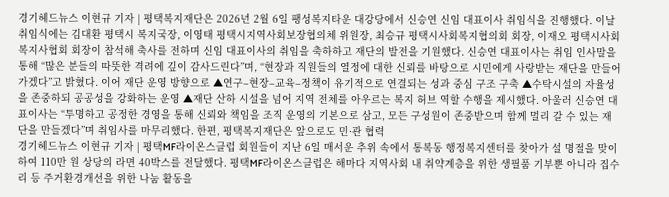경기헤드뉴스 이현규 기자 | 평택복지재단은 2026년 2월 6일 팽성복지타운 대강당에서 신승연 신임 대표이사 취임식을 진행했다. 이날 취임식에는 김대환 평택시 복지국장, 이영태 평택시지역사회보장협의체 위원장, 최승규 평택시사회복지협의회 회장, 이재오 평택시사회복지사협회 회장이 참석해 축사를 전하며 신임 대표이사의 취임을 축하하고 재단의 발전을 기원했다. 신승연 대표이사는 취임 인사말을 통해 “많은 분들의 따뜻한 격려에 깊이 감사드린다”며, “현장과 직원들의 열정에 대한 신뢰를 바탕으로 시민에게 사랑받는 재단을 만들어 가겠다”고 밝혔다. 이어 재단 운영 방향으로 ▲연구–현장–교육–정책이 유기적으로 연결되는 성과 중심 구조 구축 ▲수탁시설의 자율성을 존중하되 공공성을 강화하는 운영 ▲재단 산하 시설을 넘어 지역 전체를 아우르는 복지 허브 역할 수행을 제시했다. 아울러 신승연 대표이사는 “투명하고 공정한 경영을 통해 신뢰와 책임을 조직 운영의 기본으로 삼고, 모든 구성원이 존중받으며 함께 멀리 갈 수 있는 재단을 만들겠다”며 취임사를 마무리했다. 한편, 평택복지재단은 앞으로도 민·관 협력
경기헤드뉴스 이현규 기자 | 평택MF라이온스클럽 회원들이 지난 6일 매서운 추위 속에서 통복동 행정복지센터를 찾아가 설 명절을 맞이하여 110만 원 상당의 라면 40박스를 전달했다. 평택MF라이온스클럽은 해마다 지역사회 내 취약계층을 위한 생필품 기부뿐 아니라 집수리 등 주거환경개선을 위한 나눔 활동을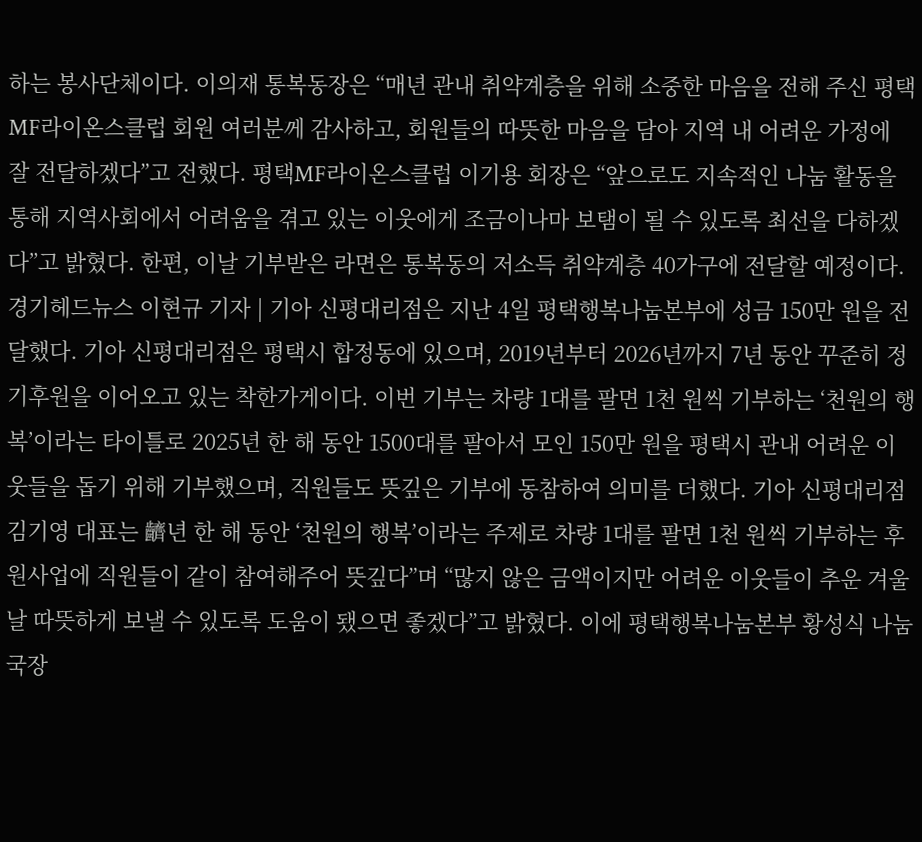하는 봉사단체이다. 이의재 통복동장은 “매년 관내 취약계층을 위해 소중한 마음을 전해 주신 평택MF라이온스클럽 회원 여러분께 감사하고, 회원들의 따뜻한 마음을 담아 지역 내 어려운 가정에 잘 전달하겠다”고 전했다. 평택MF라이온스클럽 이기용 회장은 “앞으로도 지속적인 나눔 활동을 통해 지역사회에서 어려움을 겪고 있는 이웃에게 조금이나마 보탬이 될 수 있도록 최선을 다하겠다”고 밝혔다. 한편, 이날 기부받은 라면은 통복동의 저소득 취약계층 40가구에 전달할 예정이다.
경기헤드뉴스 이현규 기자 | 기아 신평대리점은 지난 4일 평택행복나눔본부에 성금 150만 원을 전달했다. 기아 신평대리점은 평택시 합정동에 있으며, 2019년부터 2026년까지 7년 동안 꾸준히 정기후원을 이어오고 있는 착한가게이다. 이번 기부는 차량 1대를 팔면 1천 원씩 기부하는 ‘천원의 행복’이라는 타이틀로 2025년 한 해 동안 1500대를 팔아서 모인 150만 원을 평택시 관내 어려운 이웃들을 돕기 위해 기부했으며, 직원들도 뜻깊은 기부에 동참하여 의미를 더했다. 기아 신평대리점 김기영 대표는 䶩년 한 해 동안 ‘천원의 행복’이라는 주제로 차량 1대를 팔면 1천 원씩 기부하는 후원사업에 직원들이 같이 참여해주어 뜻깊다”며 “많지 않은 금액이지만 어려운 이웃들이 추운 겨울날 따뜻하게 보낼 수 있도록 도움이 됐으면 좋겠다”고 밝혔다. 이에 평택행복나눔본부 황성식 나눔국장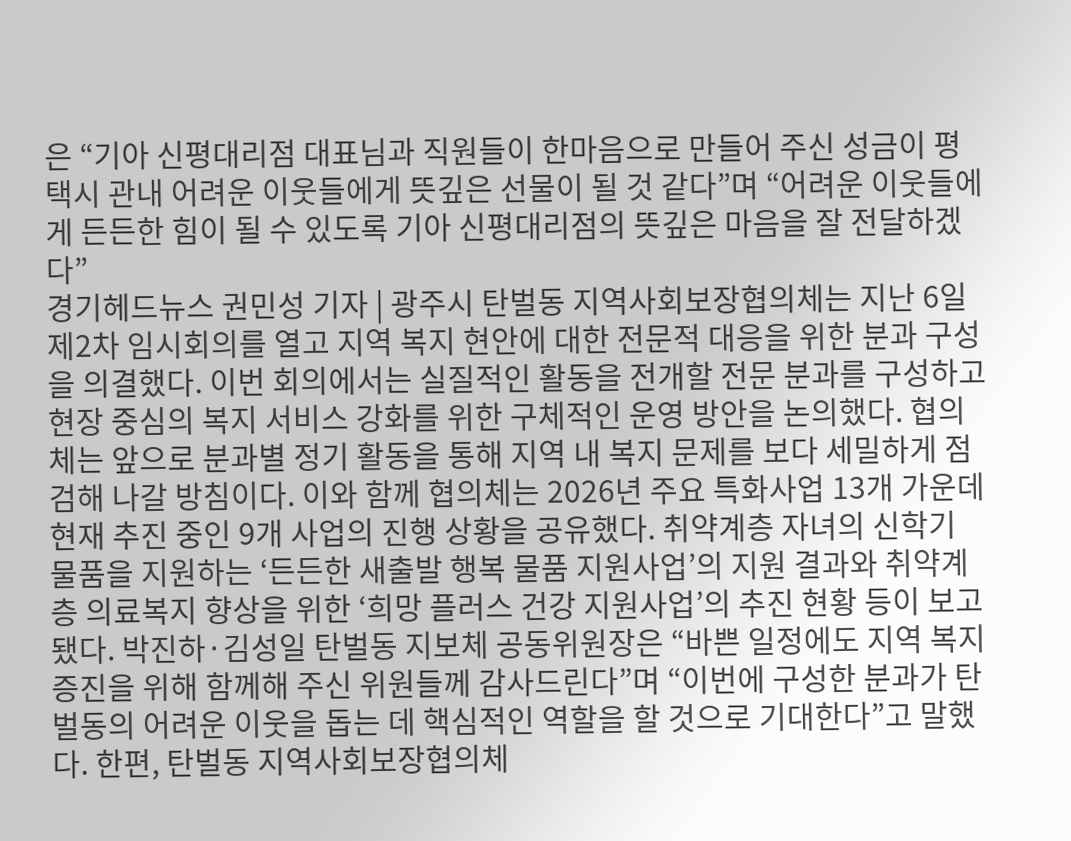은 “기아 신평대리점 대표님과 직원들이 한마음으로 만들어 주신 성금이 평택시 관내 어려운 이웃들에게 뜻깊은 선물이 될 것 같다”며 “어려운 이웃들에게 든든한 힘이 될 수 있도록 기아 신평대리점의 뜻깊은 마음을 잘 전달하겠다”
경기헤드뉴스 권민성 기자 | 광주시 탄벌동 지역사회보장협의체는 지난 6일 제2차 임시회의를 열고 지역 복지 현안에 대한 전문적 대응을 위한 분과 구성을 의결했다. 이번 회의에서는 실질적인 활동을 전개할 전문 분과를 구성하고 현장 중심의 복지 서비스 강화를 위한 구체적인 운영 방안을 논의했다. 협의체는 앞으로 분과별 정기 활동을 통해 지역 내 복지 문제를 보다 세밀하게 점검해 나갈 방침이다. 이와 함께 협의체는 2026년 주요 특화사업 13개 가운데 현재 추진 중인 9개 사업의 진행 상황을 공유했다. 취약계층 자녀의 신학기 물품을 지원하는 ‘든든한 새출발 행복 물품 지원사업’의 지원 결과와 취약계층 의료복지 향상을 위한 ‘희망 플러스 건강 지원사업’의 추진 현황 등이 보고됐다. 박진하·김성일 탄벌동 지보체 공동위원장은 “바쁜 일정에도 지역 복지 증진을 위해 함께해 주신 위원들께 감사드린다”며 “이번에 구성한 분과가 탄벌동의 어려운 이웃을 돕는 데 핵심적인 역할을 할 것으로 기대한다”고 말했다. 한편, 탄벌동 지역사회보장협의체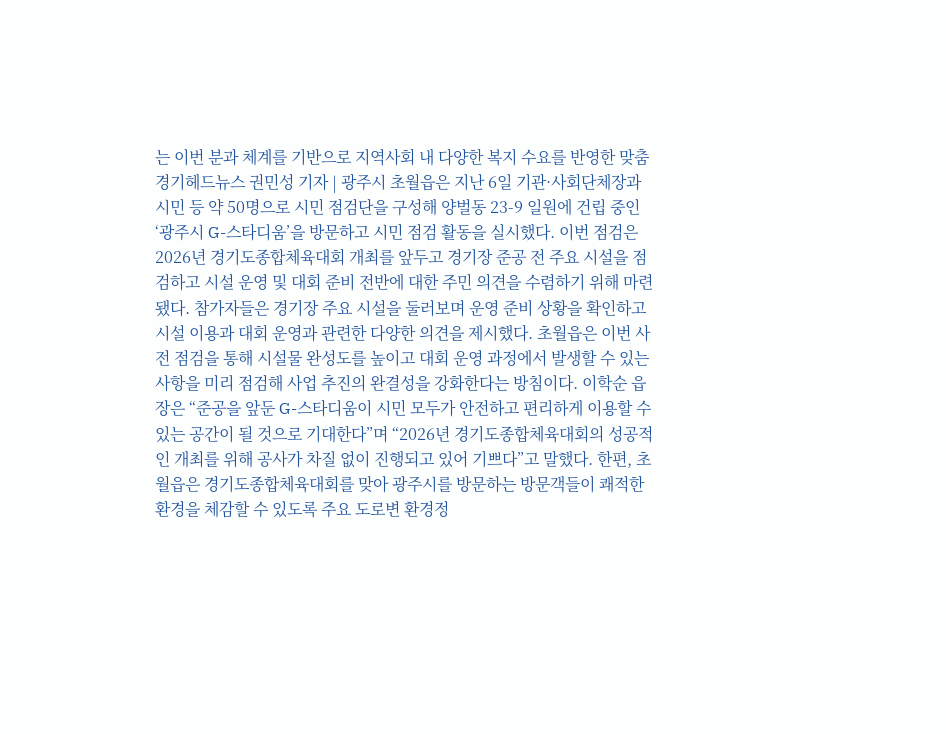는 이번 분과 체계를 기반으로 지역사회 내 다양한 복지 수요를 반영한 맞춤
경기헤드뉴스 권민성 기자 | 광주시 초월읍은 지난 6일 기관·사회단체장과 시민 등 약 50명으로 시민 점검단을 구성해 양벌동 23-9 일원에 건립 중인 ‘광주시 G-스타디움’을 방문하고 시민 점검 활동을 실시했다. 이번 점검은 2026년 경기도종합체육대회 개최를 앞두고 경기장 준공 전 주요 시설을 점검하고 시설 운영 및 대회 준비 전반에 대한 주민 의견을 수렴하기 위해 마련됐다. 참가자들은 경기장 주요 시설을 둘러보며 운영 준비 상황을 확인하고 시설 이용과 대회 운영과 관련한 다양한 의견을 제시했다. 초월읍은 이번 사전 점검을 통해 시설물 완성도를 높이고 대회 운영 과정에서 발생할 수 있는 사항을 미리 점검해 사업 추진의 완결성을 강화한다는 방침이다. 이학순 읍장은 “준공을 앞둔 G-스타디움이 시민 모두가 안전하고 편리하게 이용할 수 있는 공간이 될 것으로 기대한다”며 “2026년 경기도종합체육대회의 성공적인 개최를 위해 공사가 차질 없이 진행되고 있어 기쁘다”고 말했다. 한편, 초월읍은 경기도종합체육대회를 맞아 광주시를 방문하는 방문객들이 쾌적한 환경을 체감할 수 있도록 주요 도로변 환경정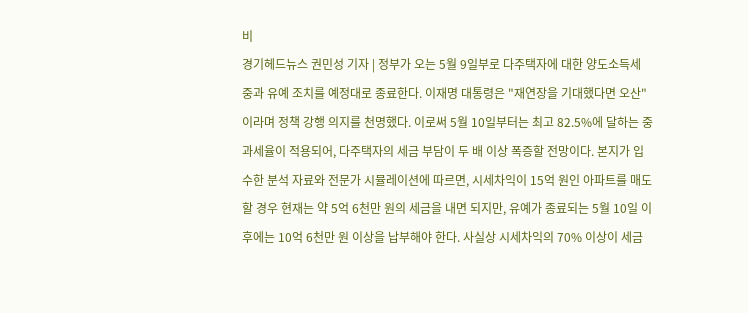비
경기헤드뉴스 권민성 기자 | 정부가 오는 5월 9일부로 다주택자에 대한 양도소득세 중과 유예 조치를 예정대로 종료한다. 이재명 대통령은 "재연장을 기대했다면 오산"이라며 정책 강행 의지를 천명했다. 이로써 5월 10일부터는 최고 82.5%에 달하는 중과세율이 적용되어, 다주택자의 세금 부담이 두 배 이상 폭증할 전망이다. 본지가 입수한 분석 자료와 전문가 시뮬레이션에 따르면, 시세차익이 15억 원인 아파트를 매도할 경우 현재는 약 5억 6천만 원의 세금을 내면 되지만, 유예가 종료되는 5월 10일 이후에는 10억 6천만 원 이상을 납부해야 한다. 사실상 시세차익의 70% 이상이 세금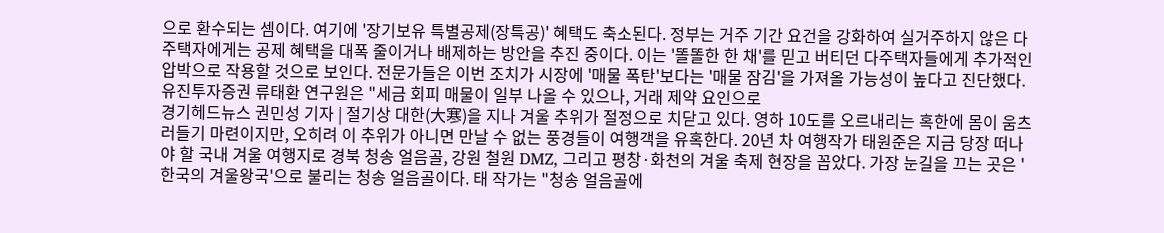으로 환수되는 셈이다. 여기에 '장기보유 특별공제(장특공)' 혜택도 축소된다. 정부는 거주 기간 요건을 강화하여 실거주하지 않은 다주택자에게는 공제 혜택을 대폭 줄이거나 배제하는 방안을 추진 중이다. 이는 '똘똘한 한 채'를 믿고 버티던 다주택자들에게 추가적인 압박으로 작용할 것으로 보인다. 전문가들은 이번 조치가 시장에 '매물 폭탄'보다는 '매물 잠김'을 가져올 가능성이 높다고 진단했다. 유진투자증권 류태환 연구원은 "세금 회피 매물이 일부 나올 수 있으나, 거래 제약 요인으로
경기헤드뉴스 권민성 기자 | 절기상 대한(大寒)을 지나 겨울 추위가 절정으로 치닫고 있다. 영하 10도를 오르내리는 혹한에 몸이 움츠러들기 마련이지만, 오히려 이 추위가 아니면 만날 수 없는 풍경들이 여행객을 유혹한다. 20년 차 여행작가 태원준은 지금 당장 떠나야 할 국내 겨울 여행지로 경북 청송 얼음골, 강원 철원 DMZ, 그리고 평창·화천의 겨울 축제 현장을 꼽았다. 가장 눈길을 끄는 곳은 '한국의 겨울왕국'으로 불리는 청송 얼음골이다. 태 작가는 "청송 얼음골에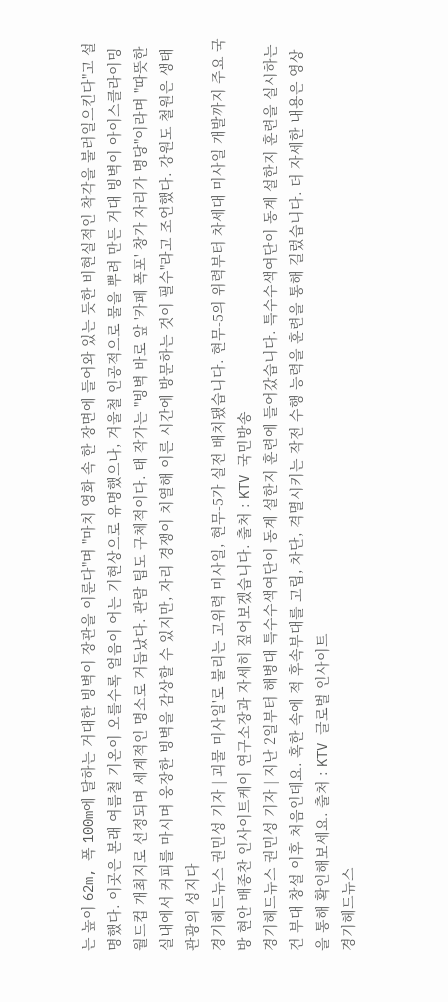는 높이 62m, 폭 100m에 달하는 거대한 빙벽이 장관을 이룬다"며 "마치 영화 속 한 장면에 들어와 있는 듯한 비현실적인 착각을 불러일으킨다"고 설명했다. 이곳은 본래 여름철 기온이 오를수록 얼음이 어는 기현상으로 유명했으나, 겨울철 인공적으로 물을 뿌려 만든 거대 빙벽이 아이스클라이밍 월드컵 개최지로 선정되며 세계적인 명소로 거듭났다. 관람 팁도 구체적이다. 태 작가는 "빙벽 바로 앞 '카페 폭포' 창가 자리가 명당"이라며 "따뜻한 실내에서 커피를 마시며 웅장한 빙벽을 감상할 수 있지만, 자리 경쟁이 치열해 이른 시간에 방문하는 것이 필수"라고 조언했다. 강원도 철원은 생태 관광의 성지다
경기헤드뉴스 권민성 기자 | 괴물 미사일'로 불리는 고위력 미사일, 현무-5가 실전 배치됐습니다. 현무-5의 위력부터 차세대 미사일 개발까지 주요 국방 현안 배종찬 인사이트케이 연구소장과 자세히 짚어보겠습니다. 출처 : KTV 국민방송
경기헤드뉴스 권민성 기자 | 지난 2일부터 해병대 특수수색여단이 동계 설한지 훈련에 들어갔습니다. 특수수색여단이 동계 설한지 훈련을 실시하는 건 부대 창설 이후 처음인데요. 혹한 속에 적 후속부대를 고립, 차단, 격멸시키는 작전 수행 능력을 훈련을 통해 길렀습니다. 더 자세한 내용은 영상을 통해 확인해보세요. 출처 : KTV 글로벌 인사이트
경기헤드뉴스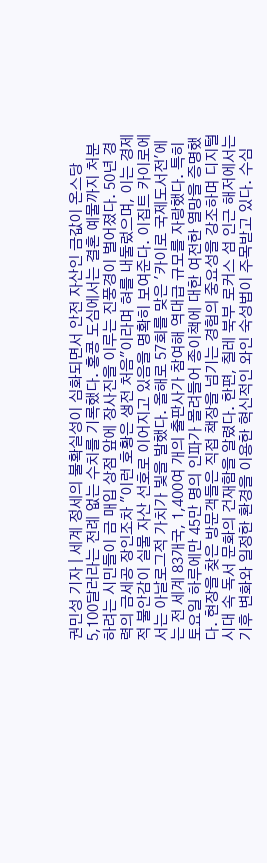권민성 기자 | 세계 정세의 불확실성이 심화되면서 안전 자산인 금값이 온스당 5,100달러라는 전례 없는 수치를 기록했다. 홍콩 도심에서는 결혼 예물까지 처분하려는 시민들이 금 매입 상점 앞에 장사진을 이루는 진풍경이 벌어졌다. 50년 경력의 금세공 장인조차 "이런 호황은 생전 처음"이라며 혀를 내둘렀으며, 이는 경제적 불안감이 실물 자산 선호로 이어지고 있음을 명확히 보여준다. 이집트 카이로에서는 아날로그적 가치가 빛을 발했다. 올해로 57회를 맞은 '카이로 국제도서전'에는 전 세계 83개국, 1,400여 개의 출판사가 참여해 역대급 규모를 자랑했다. 특히 토요일 하루에만 45만 명의 인파가 몰려들어 종이책에 대한 여전한 열망을 증명했다. 현장을 찾은 방문객들은 직접 책장을 넘기는 경험의 중요성을 강조하며 디지털 시대 속 독서 문화의 건재함을 알렸다. 한편, 칠레 북부 로커스 섬 인근 해저에서는 기후 변화와 일정한 환경을 이용한 혁신적인 와인 숙성법이 주목받고 있다. 수심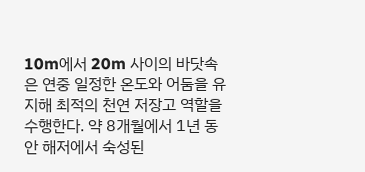10m에서 20m 사이의 바닷속은 연중 일정한 온도와 어둠을 유지해 최적의 천연 저장고 역할을 수행한다. 약 8개월에서 1년 동안 해저에서 숙성된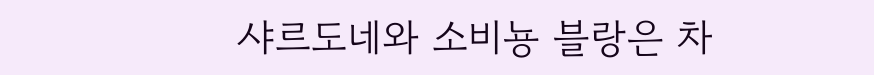샤르도네와 소비뇽 블랑은 차